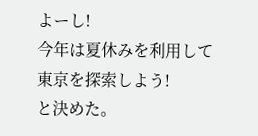よーし!
今年は夏休みを利用して東京を探索しよう!
と決めた。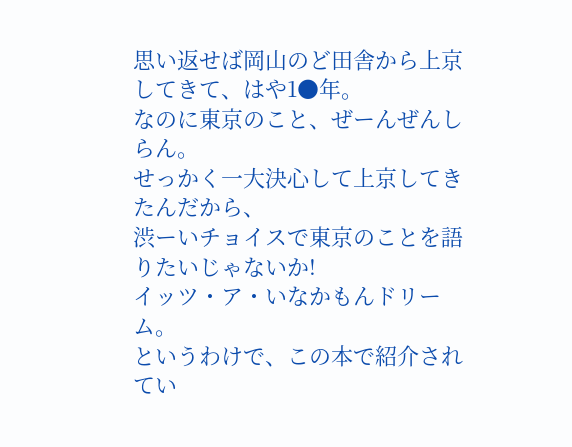思い返せば岡山のど田舎から上京してきて、はや1●年。
なのに東京のこと、ぜーんぜんしらん。
せっかく一大決心して上京してきたんだから、
渋ーいチョイスで東京のことを語りたいじゃないか!
イッツ・ア・いなかもんドリーム。
というわけで、この本で紹介されてい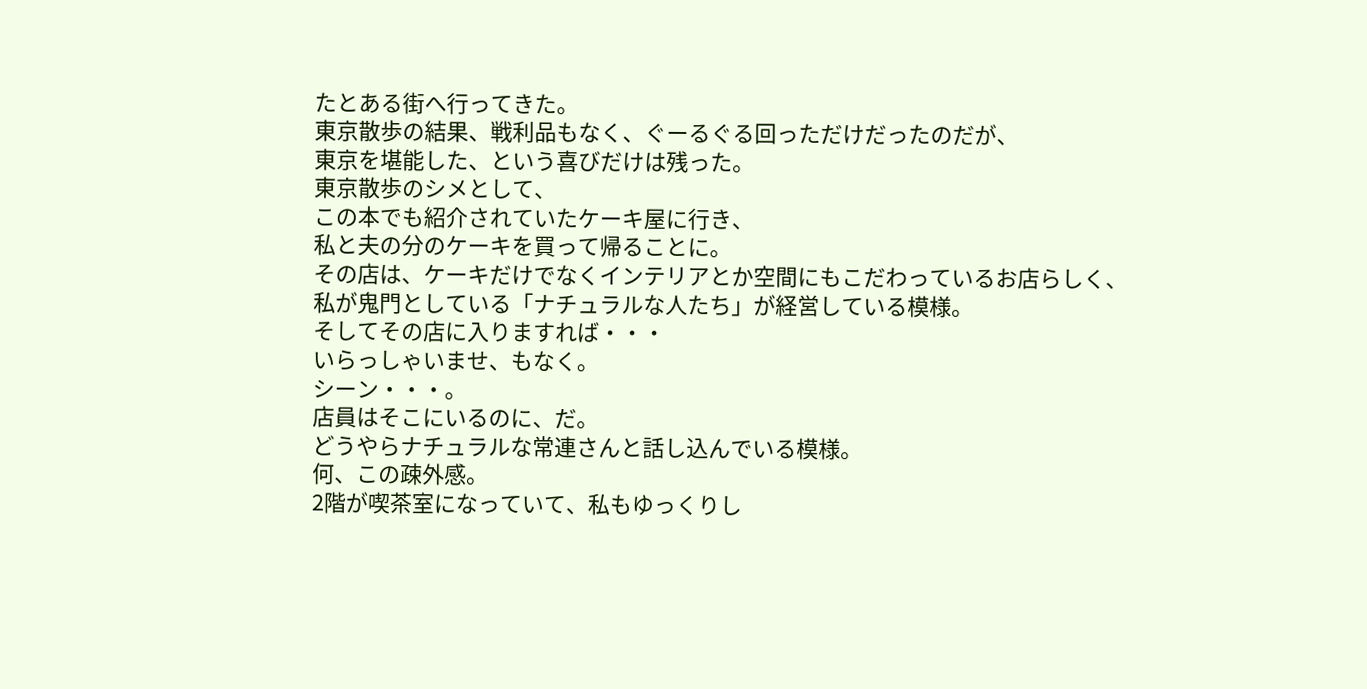たとある街へ行ってきた。
東京散歩の結果、戦利品もなく、ぐーるぐる回っただけだったのだが、
東京を堪能した、という喜びだけは残った。
東京散歩のシメとして、
この本でも紹介されていたケーキ屋に行き、
私と夫の分のケーキを買って帰ることに。
その店は、ケーキだけでなくインテリアとか空間にもこだわっているお店らしく、
私が鬼門としている「ナチュラルな人たち」が経営している模様。
そしてその店に入りますれば・・・
いらっしゃいませ、もなく。
シーン・・・。
店員はそこにいるのに、だ。
どうやらナチュラルな常連さんと話し込んでいる模様。
何、この疎外感。
2階が喫茶室になっていて、私もゆっくりし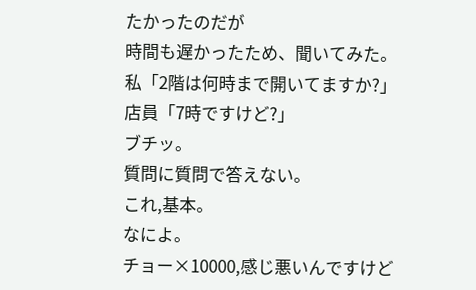たかったのだが
時間も遅かったため、聞いてみた。
私「2階は何時まで開いてますか?」
店員「7時ですけど?」
ブチッ。
質問に質問で答えない。
これ,基本。
なによ。
チョー×10000,感じ悪いんですけど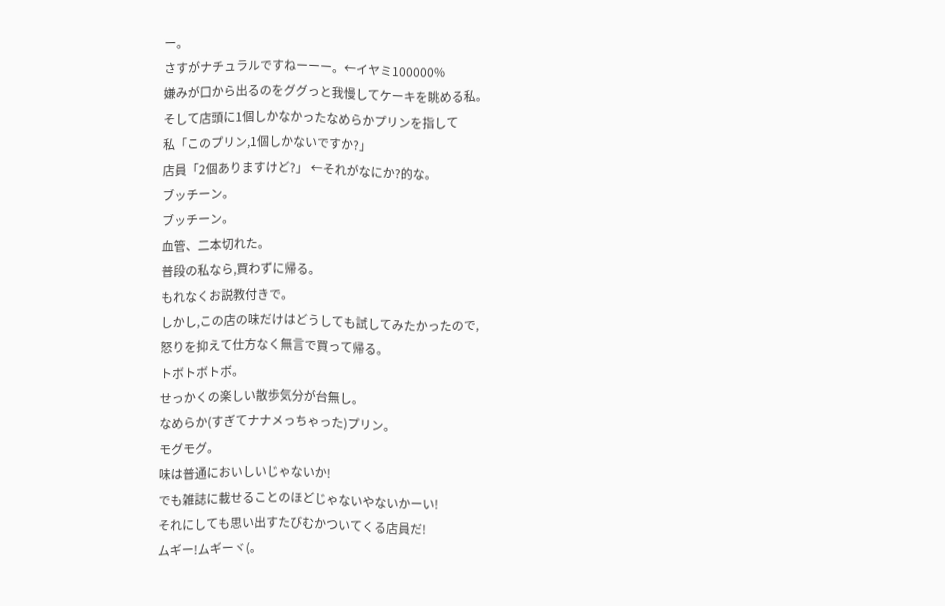ー。
さすがナチュラルですねーーー。←イヤミ100000%
嫌みが口から出るのをググっと我慢してケーキを眺める私。
そして店頭に1個しかなかったなめらかプリンを指して
私「このプリン,1個しかないですか?」
店員「2個ありますけど?」 ←それがなにか?的な。
ブッチーン。
ブッチーン。
血管、二本切れた。
普段の私なら,買わずに帰る。
もれなくお説教付きで。
しかし,この店の味だけはどうしても試してみたかったので,
怒りを抑えて仕方なく無言で買って帰る。
トボトボトボ。
せっかくの楽しい散歩気分が台無し。
なめらか(すぎてナナメっちゃった)プリン。
モグモグ。
味は普通においしいじゃないか!
でも雑誌に載せることのほどじゃないやないかーい!
それにしても思い出すたびむかついてくる店員だ!
ムギー!ムギーヾ(。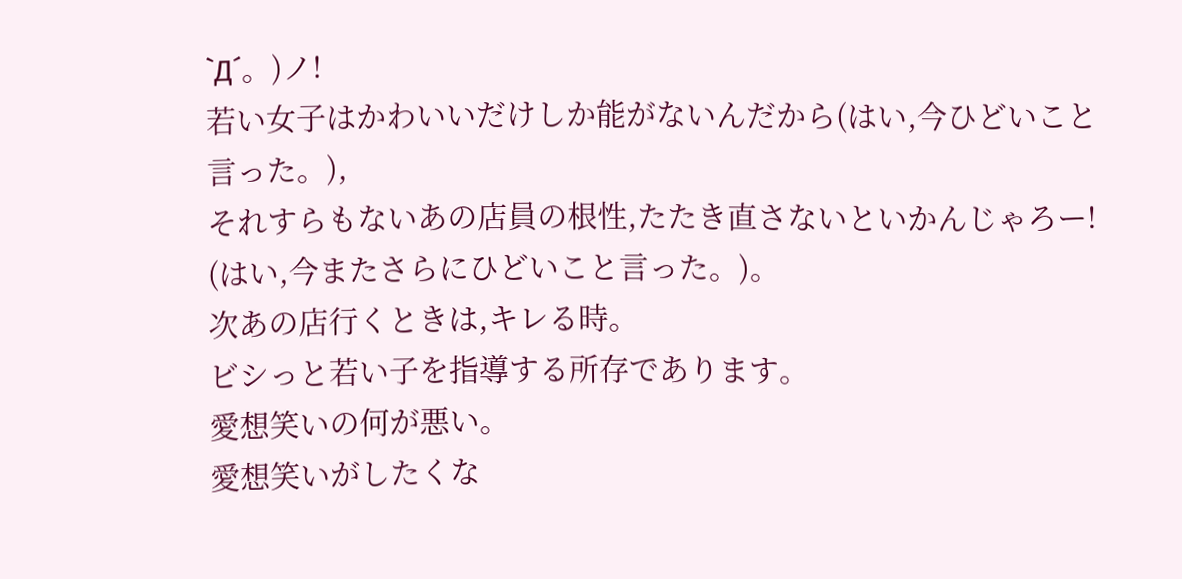`Д´。)ノ!
若い女子はかわいいだけしか能がないんだから(はい,今ひどいこと言った。),
それすらもないあの店員の根性,たたき直さないといかんじゃろー!
(はい,今またさらにひどいこと言った。)。
次あの店行くときは,キレる時。
ビシっと若い子を指導する所存であります。
愛想笑いの何が悪い。
愛想笑いがしたくな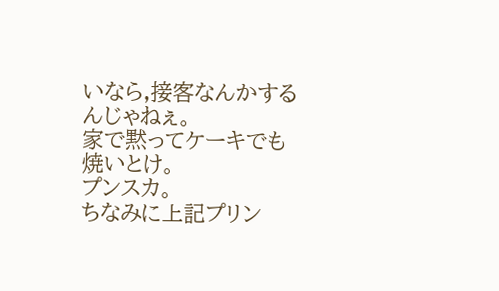いなら,接客なんかするんじゃねぇ。
家で黙ってケーキでも焼いとけ。
プンスカ。
ちなみに上記プリン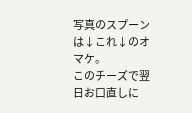写真のスプーンは↓これ↓のオマケ。
このチーズで翌日お口直しに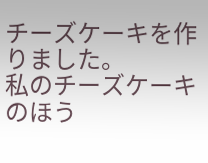チーズケーキを作りました。
私のチーズケーキのほう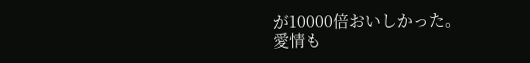が10000倍おいしかった。
愛情も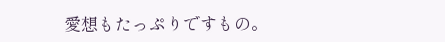愛想もたっぷりですもの。